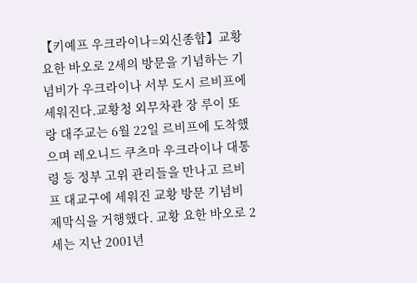【키예프 우크라이나=외신종합】교황 요한 바오로 2세의 방문을 기념하는 기념비가 우크라이나 서부 도시 르비프에 세워진다.교황청 외무차관 장 루이 또랑 대주교는 6월 22일 르비프에 도착했으며 레오니드 쿠츠마 우크라이나 대통령 등 정부 고위 관리들을 만나고 르비프 대교구에 세워진 교황 방문 기념비 제막식을 거행했다. 교황 요한 바오로 2세는 지난 2001년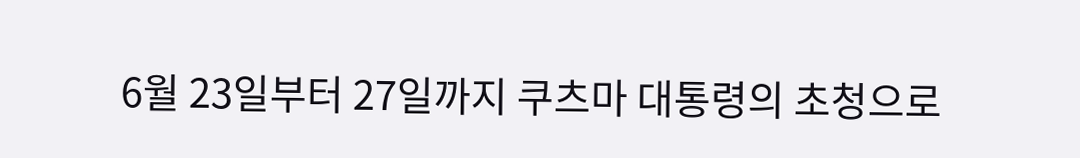6월 23일부터 27일까지 쿠츠마 대통령의 초청으로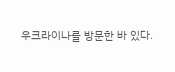우크라이나를 방문한 바 있다.